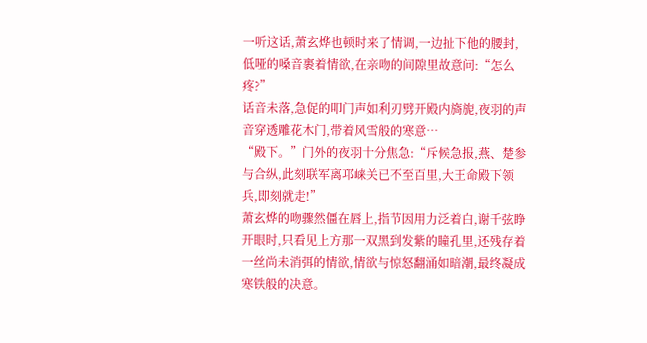一听这话,萧玄烨也顿时来了情调,一边扯下他的腰封,低哑的嗓音裹着情欲,在亲吻的间隙里故意问:“怎么疼?”
话音未落,急促的叩门声如利刃劈开殿内旖旎,夜羽的声音穿透雕花木门,带着风雪般的寒意…
“殿下。”门外的夜羽十分焦急:“斥候急报,燕、楚参与合纵,此刻联军离邛崃关已不至百里,大王命殿下领兵,即刻就走!”
萧玄烨的吻骤然僵在唇上,指节因用力泛着白,谢千弦睁开眼时,只看见上方那一双黑到发紫的瞳孔里,还残存着一丝尚未消弭的情欲,情欲与惊怒翻涌如暗潮,最终凝成寒铁般的决意。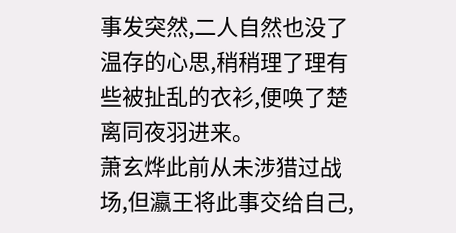事发突然,二人自然也没了温存的心思,稍稍理了理有些被扯乱的衣衫,便唤了楚离同夜羽进来。
萧玄烨此前从未涉猎过战场,但瀛王将此事交给自己,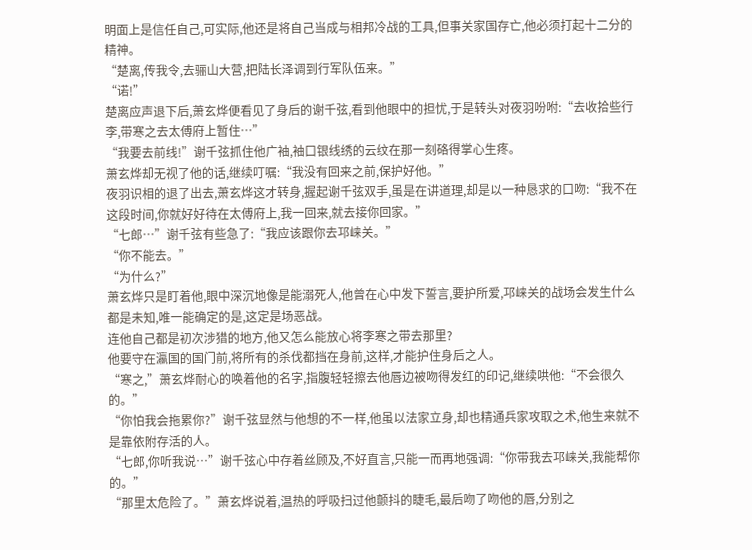明面上是信任自己,可实际,他还是将自己当成与相邦冷战的工具,但事关家国存亡,他必须打起十二分的精神。
“楚离,传我令,去骊山大营,把陆长泽调到行军队伍来。”
“诺!”
楚离应声退下后,萧玄烨便看见了身后的谢千弦,看到他眼中的担忧,于是转头对夜羽吩咐:“去收拾些行李,带寒之去太傅府上暂住…”
“我要去前线!”谢千弦抓住他广袖,袖口银线绣的云纹在那一刻硌得掌心生疼。
萧玄烨却无视了他的话,继续叮嘱:“我没有回来之前,保护好他。”
夜羽识相的退了出去,萧玄烨这才转身,握起谢千弦双手,虽是在讲道理,却是以一种恳求的口吻:“我不在这段时间,你就好好待在太傅府上,我一回来,就去接你回家。”
“七郎…”谢千弦有些急了:“我应该跟你去邛崃关。”
“你不能去。”
“为什么?”
萧玄烨只是盯着他,眼中深沉地像是能溺死人,他曾在心中发下誓言,要护所爱,邛崃关的战场会发生什么都是未知,唯一能确定的是,这定是场恶战。
连他自己都是初次涉猎的地方,他又怎么能放心将李寒之带去那里?
他要守在瀛国的国门前,将所有的杀伐都挡在身前,这样,才能护住身后之人。
“寒之,”萧玄烨耐心的唤着他的名字,指腹轻轻擦去他唇边被吻得发红的印记,继续哄他:“不会很久的。”
“你怕我会拖累你?”谢千弦显然与他想的不一样,他虽以法家立身,却也精通兵家攻取之术,他生来就不是靠依附存活的人。
“七郎,你听我说…”谢千弦心中存着丝顾及,不好直言,只能一而再地强调:“你带我去邛崃关,我能帮你的。”
“那里太危险了。”萧玄烨说着,温热的呼吸扫过他颤抖的睫毛,最后吻了吻他的唇,分别之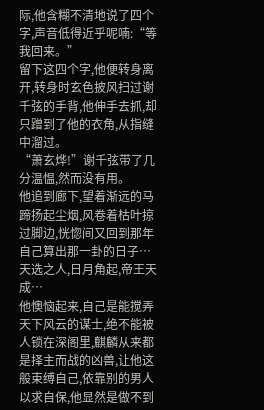际,他含糊不清地说了四个字,声音低得近乎呢喃:“等我回来。”
留下这四个字,他便转身离开,转身时玄色披风扫过谢千弦的手背,他伸手去抓,却只蹭到了他的衣角,从指缝中溜过。
“萧玄烨!”谢千弦带了几分温愠,然而没有用。
他追到廊下,望着渐远的马蹄扬起尘烟,风卷着枯叶掠过脚边,恍惚间又回到那年自己算出那一卦的日子…
天选之人,日月角起,帝王天成…
他懊恼起来,自己是能搅弄天下风云的谋士,绝不能被人锁在深阁里,麒麟从来都是择主而战的凶兽,让他这般束缚自己,依靠别的男人以求自保,他显然是做不到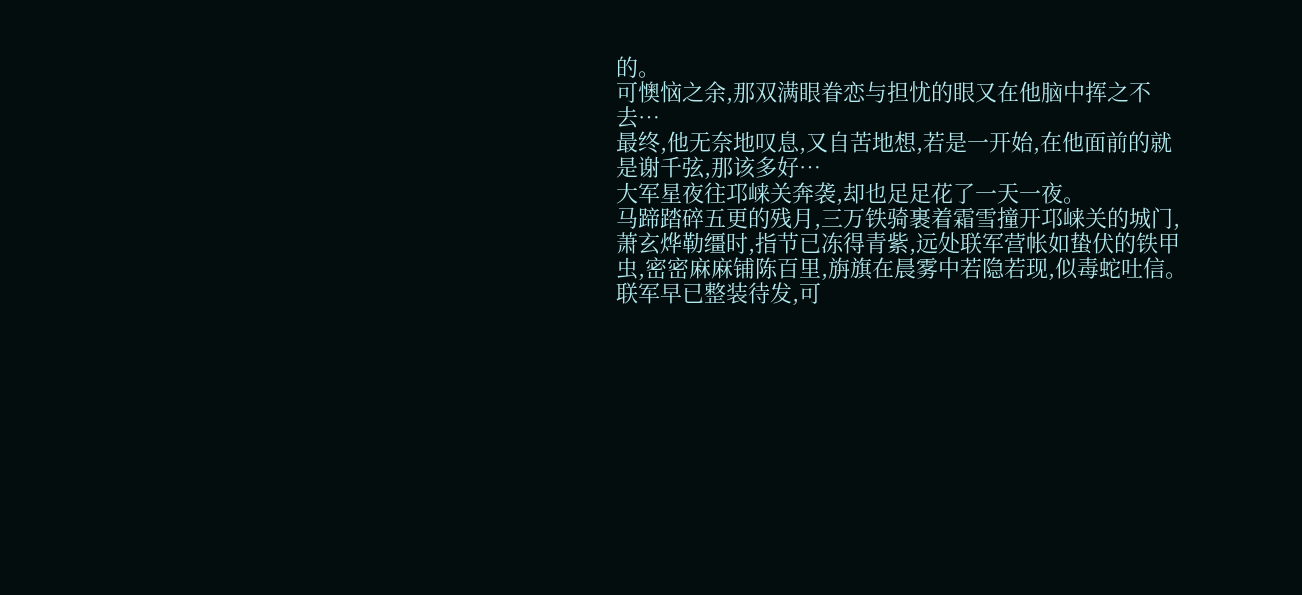的。
可懊恼之余,那双满眼眷恋与担忧的眼又在他脑中挥之不去…
最终,他无奈地叹息,又自苦地想,若是一开始,在他面前的就是谢千弦,那该多好…
大军星夜往邛崃关奔袭,却也足足花了一天一夜。
马蹄踏碎五更的残月,三万铁骑裹着霜雪撞开邛崃关的城门,萧玄烨勒缰时,指节已冻得青紫,远处联军营帐如蛰伏的铁甲虫,密密麻麻铺陈百里,旃旗在晨雾中若隐若现,似毒蛇吐信。
联军早已整装待发,可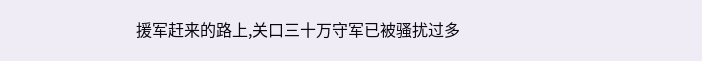援军赶来的路上,关口三十万守军已被骚扰过多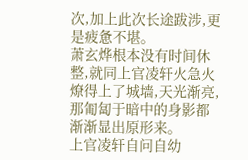次,加上此次长途跋涉,更是疲惫不堪。
萧玄烨根本没有时间休整,就同上官凌轩火急火燎得上了城墙,天光渐亮,那匍匐于暗中的身影都渐渐显出原形来。
上官凌轩自问自幼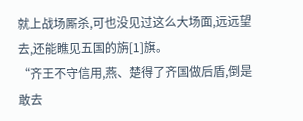就上战场厮杀,可也没见过这么大场面,远远望去,还能瞧见五国的旃[1]旗。
“齐王不守信用,燕、楚得了齐国做后盾,倒是敢去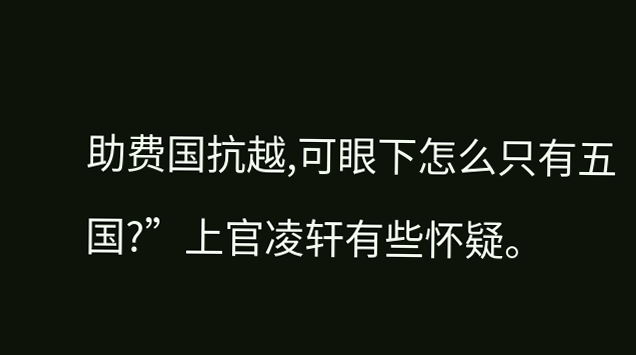助费国抗越,可眼下怎么只有五国?”上官凌轩有些怀疑。